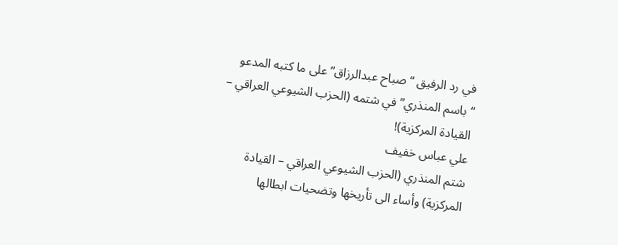في رد الرفيق “صباح عبدالرزاق” على ما كتبه المدعو “باسم المنذري” في شتمه (الحزب الشيوعي العراقي – القيادة المركزية)!
علي عباس خفيف
شتم المنذري (الحزب الشيوعي العراقي – القيادة المركزية) وأساء الى تأريخها وتضحيات ابطالها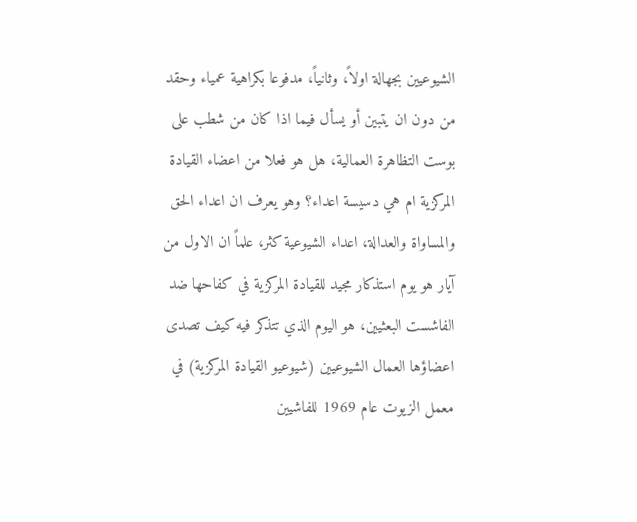الشيوعيين بجهالة اولاً، وثانياً، مدفوعا بكراهية عمياء وحقد من دون ان يتبين أو يسأل فيما اذا كان من شطب على بوست التظاهرة العمالية، هل هو فعلا من اعضاء القيادة المركزية ام هي دسيسة اعداء؟ وهو يعرف ان اعداء الحق والمساواة والعدالة، اعداء الشيوعية كثر، علماً ان الاول من آيار هو يوم استذكار مجيد للقيادة المركزية في كفاحها ضد الفاشست البعثيين، هو اليوم الذي تتذكر فيه كيف تصدى اعضاؤها العمال الشيوعيين (شيوعيو القيادة المركزية) في معمل الزيوت عام 1969 للفاشيين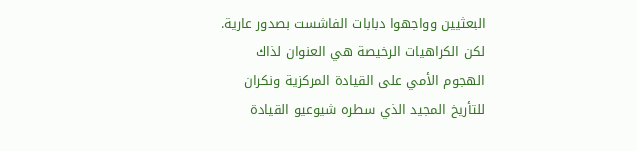البعثيين وواجهوا دبابات الفاشست بصدور عارية. لكن الكراهيات الرخيصة هي العنوان لذاك الهجوم الأمي على القيادة المركزية ونكران للتأريخ المجيد الذي سطره شيوعيو القيادة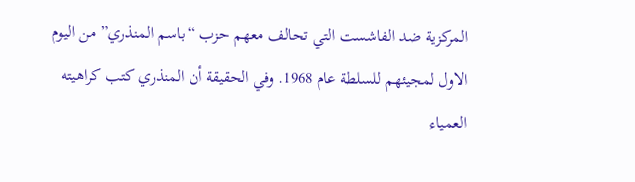المركزية ضد الفاشست التي تحالف معهم حزب “باسم المنذري” من اليوم الاول لمجيئهم للسلطة عام 1968. وفي الحقيقة أن المنذري كتب كراهيته العمياء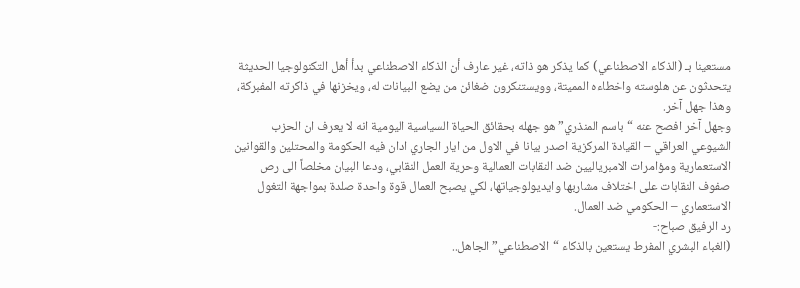مستعينا بـ (الذكاء الاصطناعي) كما يذكر هو ذاته، غير عارف أن الذكاء الاصطناعي بدأ أهل التكنولوجيا الحديثة يتحدثون عن هلوسته واخطاءه المميتة، وويستنكرون ضغائن من يضع البيانات له، ويخزنها في ذاكرته المفبركة، وهذا جهل آخر.
وجهل آخر افصح عنه “باسم المنذري” هو جهله بحقائق الحياة السياسية اليومية انه لا يعرف ان الحزب الشيوعي العراقي – القيادة المركزية اصدر بيانا في الاول من ايار الجاري ادان فيه الحكومة والمحتلين والقوانين الاستعمارية ومؤامرات الامبرياليين ضد النقابات العمالية وحرية العمل النقابي، ودعا البيان مخلصاً الى رص صفوف النقابات على اختلاف مشاربها وايديولوجياتها، لكي يصبح العمال قوة واحدة صلدة بمواجهة التغول الاستعماري – الحكومي ضد العمال.
رد الرفيق صباح:-
(الغباء البشري المفرط يستعين بالذكاء “الاصطناعي” الجاهل..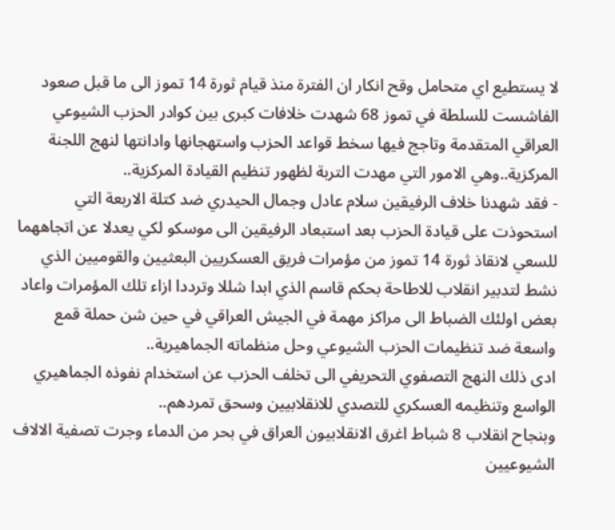لا يستطيع اي متحامل وقح انكار ان الفترة منذ قيام ثورة 14 تموز الى ما قبل صعود الفاشست للسلطة في تموز 68 شهدت خلافات كبرى بين كوادر الحزب الشيوعي العراقي المتقدمة وتاجج فيها سخط قواعد الحزب واستهجانها وادانتها لنهج اللجنة المركزية..وهي الامور التي مهدت التربة لظهور تنظيم القيادة المركزية..
- فقد شهدنا خلاف الرفيقين سلام عادل وجمال الحيدري ضد كتلة الاربعة التي استحوذت على قيادة الحزب بعد استبعاد الرفيقين الى موسكو لكي يعدلا عن اتجاههما للسعي لانقاذ ثورة 14 تموز من مؤمرات فريق العسكريين البعثيين والقوميين الذي نشط لتدبير انقلاب للاطاحة بحكم قاسم الذي ابدا شللا وترددا ازاء تلك المؤمرات واعاد بعض اولئك الضباط الى مراكز مهمة في الجيش العراقي في حين شن حملة قمع واسعة ضد تنظيمات الحزب الشيوعي وحل منظماته الجماهيرية..
ادى ذلك النهج التصفوي التحريفي الى تخلف الحزب عن استخدام نفوذه الجماهيري الواسع وتنظيمه العسكري للتصدي للانقلابيين وسحق تمردهم..
وبنجاح انقلاب 8 شباط اغرق الانقلابيون العراق في بحر من الدماء وجرت تصفية الالاف الشيوعيين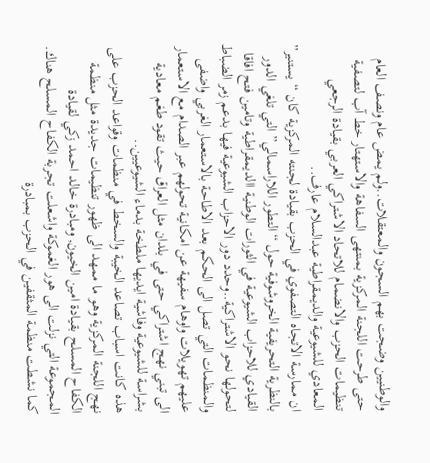والوطنيين وضجت بهم السجون والمعتقلات..ولم يمض عام ونصف العام حتى طرحت اللجنة المركزية بمنتهى السفاهة والاستهتار خط آب لتصفية تنظيمات الحزب والانضمام للاتحاد الاشتراكي العربي بقيادة الرجعي المعادي للشيوعية والديمقراطية عبدالسلام عارف..
ان ممارسة الاتجاه التصفوي في الحزب بقيادة لجنته المركزية كان “يستنير” بالنظرية التحريفية الخروشوفية حول “التطور اللاراسمالي” التي تلغي الدور القيادي للاحزاب الشيوعية في الثورات الوطنية االديمقراطية وتامين فتح افاقا لتحولها نحو الاشتراكية..وحدد دور الاحزاب الشيوعية فيها بدعم زمر الضباط والمنظمات التي تصل الى الحكم بعد الاطاحة بالاستعمار الغربي واضفى عليهم تهويلات واوهام سفيهة عن امكانية تحولهم عبر الصدام مع الاستعمار الى تبني نهج اشتراكي حتى في بلدان مثل العراق حيث تقود طغم معادية بشراسة للشيوعية وفاشية ايديها ملطخة بدماء الشيوعيين..
هذه كانت اسباب تصاعد الخيبة والسخط في منظمات وقواعد الحزب على نهج اللجنة المركزية وهو ما ممهد الى ظهور تنظيمات جديدة مثل منظمة الكفاح المسلح بقيادة امين الخيون, ومبادرة خالد احمد زكي لقيادة المجموعة التي نزلت الى هور الغموكة واشعلت تجربة الكفاح المسلح هناك. كما نشطت منظمة المثقفين في الحزب بمبادرة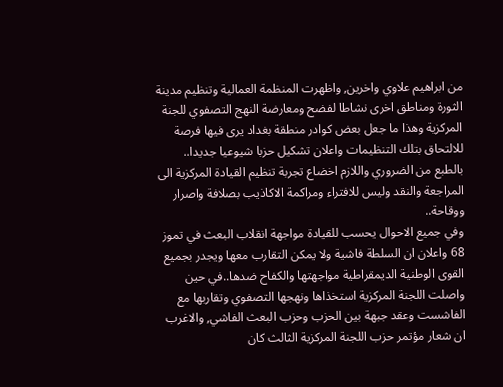من ابراهيم علاوي واخرين, واظهرت المنظمة العمالية وتنظيم مدينة الثورة ومناطق اخرى نشاطا لفضح ومعارضة النهج التصفوي للجنة المركزية وهذا ما جعل بعض كوادر منطقة بغداد يرى فيها فرصة للالتحاق بتلك التنظيمات واعلان تشكيل حزبا شيوعيا جديدا..
بالطبع من الضروري واللازم اخضاع تجربة تنظيم القيادة المركزية الى المراجعة والنقد وليس للافتراء ومراكمة الاكاذيب بصلافة واصرار ووقاحة..
وفي جميع الاحوال يحسب للقيادة مواجهة انقلاب البعث في تموز 68 واعلان ان السلطة فاشية ولا يمكن التقارب معها ويجدر بجميع القوى الوطنية الديمقراطية مواجهتها والكفاح ضدها..في حين واصلت اللجنة المركزية استخذاها ونهجها التصفوي وتقاربها مع الفاشست وعقد جبهة بين الحزب وحزب البعث الفاشي, والاغرب ان شعار مؤتمر حزب اللجنة المركزية الثالث كان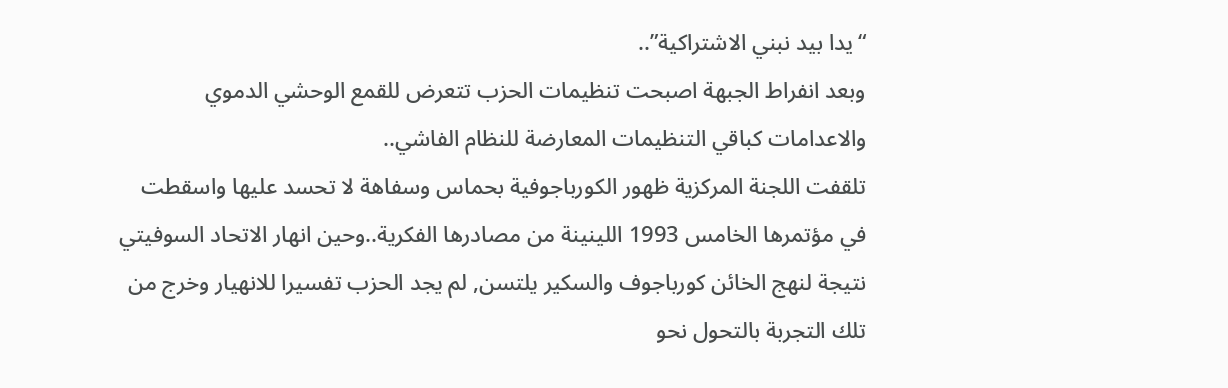“يدا بيد نبني الاشتراكية”..
وبعد انفراط الجبهة اصبحت تنظيمات الحزب تتعرض للقمع الوحشي الدموي والاعدامات كباقي التنظيمات المعارضة للنظام الفاشي..
تلقفت اللجنة المركزية ظهور الكورباجوفية بحماس وسفاهة لا تحسد عليها واسقطت في مؤتمرها الخامس 1993 اللينينة من مصادرها الفكرية..وحين انهار الاتحاد السوفيتي نتيجة لنهج الخائن كورباجوف والسكير يلتسن, لم يجد الحزب تفسيرا للانهيار وخرج من تلك التجربة بالتحول نحو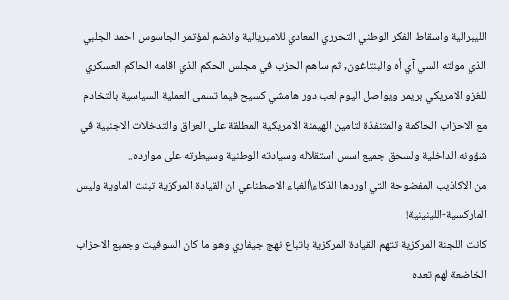الليبرالية واسقاط الفكر الوطني التحرري المعادي للامبريالية وانضم لمؤتمر الجاسوس احمد الجلبي الذي مولته السي آي أه والبنتاغون, ثم ساهم الحزب في مجلس الحكم الذي اقامه الحاكم العسكري للغزو الامريكي بريمر ويواصل اليوم لعب دور هامشي كسيح فيما تسمى العملية السياسية بالتخادم مع الاحزاب الحاكمة والمتنفذة لتامين الهيمنة الامريكية المطلقة على العراق والتدخلات الاجنبية في شؤونه الداخلية ولسحق جميع اسس استقلاله وسيادته الوطنية وسيطرته على موارده..
من الاكاذيب المفضوحة التي اوردها الذكاء\الغباء الاصطناعي ان القيادة المركزية تبنت الماوية وليس الماركسية-اللينينية!
كانت اللجنة المركزية تتهم القيادة المركزية باتباع نهج جيفاري وهو ما كان السوفيت وجمبع الاحزاب الخاضعة لهم تعده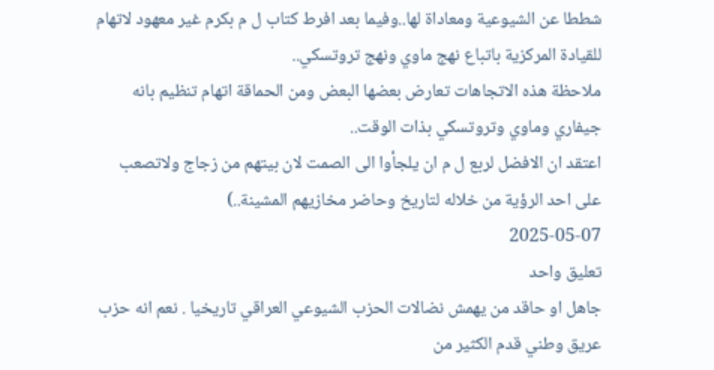شططا عن الشيوعية ومعاداة لها..وفيما بعد افرط كتاب ل م بكرم غير معهود لاتهام للقيادة المركزية باتباع نهج ماوي ونهج تروتسكي..
ملاحظة هذه الاتجاهات تعارض بعضها البعض ومن الحماقة اتهام تنظيم بانه جيفاري وماوي وتروتسكي بذات الوقت..
اعتقد ان الافضل لربع ل م ان يلجأوا الى الصمت لان بيتهم من زجاج ولاتصعب على احد الرؤية من خلاله لتاريخ وحاضر مخازيهم المشينة..)
2025-05-07
تعليق واحد
جاهل او حاقد من يهمش نضالات الحزب الشيوعي العراقي تاريخيا . نعم انه حزب عريق وطني قدم الكثير من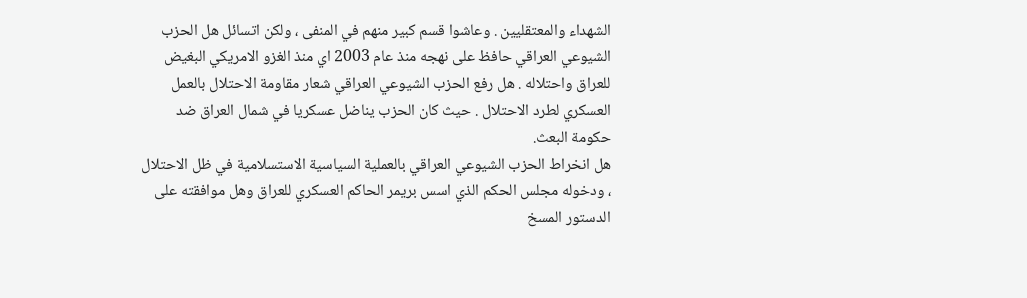الشهداء والمعتقليين . وعاشوا قسم كبير منهم في المنفى ، ولكن اتسائل هل الحزب الشيوعي العراقي حافظ على نهجه منذ عام 2003 اي منذ الغزو الامريكي البغيض للعراق واحتلاله . هل رفع الحزب الشيوعي العراقي شعار مقاومة الاحتلال بالعمل العسكري لطرد الاحتلال . حيث كان الحزب يناضل عسكريا في شمال العراق ضد حكومة البعث.
هل انخراط الحزب الشيوعي العراقي بالعملية السياسية الاستسلامية في ظل الاحتلال ، ودخوله مجلس الحكم الذي اسس بريمر الحاكم العسكري للعراق وهل موافقته على الدستور المسخ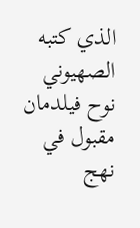الذي كتبه الصهيوني نوح فيلدمان مقبول في نهج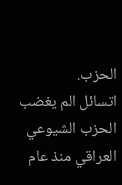الحزب.
اتسائل الم يغضب الحزب الشيوعي العراقي منذ عام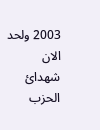2003 ولحد الان شهدائ الحزب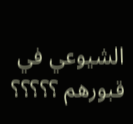الشيوعي في قبورهم ؟؟؟؟؟